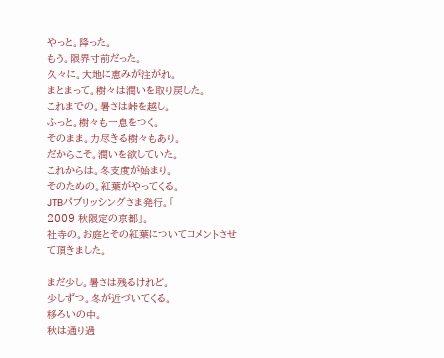やっと。降った。
もう。限界寸前だった。
久々に。大地に恵みが注がれ。
まとまって。樹々は潤いを取り戻した。
これまでの。暑さは峠を越し。
ふっと。樹々も一息をつく。
そのまま。力尽きる樹々もあり。
だからこそ。潤いを欲していた。
これからは。冬支度が始まり。
そのための。紅葉がやってくる。
JTBパブリッシングさま発行。「
2009 秋限定の京都」。
社寺の。お庭とその紅葉についてコメントさせて頂きました。

まだ少し。暑さは残るけれど。
少しずつ。冬が近づいてくる。
移ろいの中。
秋は通り過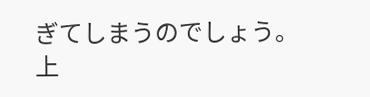ぎてしまうのでしょう。
上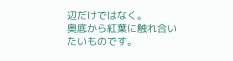辺だけではなく。
奥底から紅葉に触れ合いたいものです。